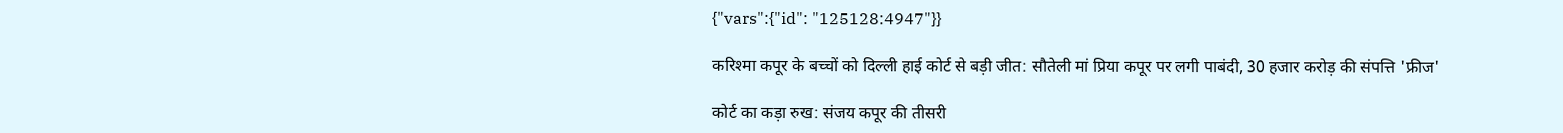{"vars":{"id": "125128:4947"}}

करिश्मा कपूर के बच्चों को दिल्ली हाई कोर्ट से बड़ी जीत: सौतेली मां प्रिया कपूर पर लगी पाबंदी, 30 हजार करोड़ की संपत्ति 'फ्रीज'

कोर्ट का कड़ा रुख: संजय कपूर की तीसरी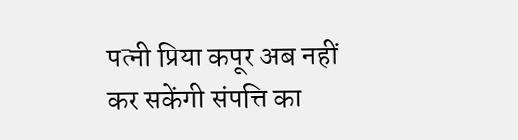पत्नी प्रिया कपूर अब नहीं कर सकेंगी संपत्ति का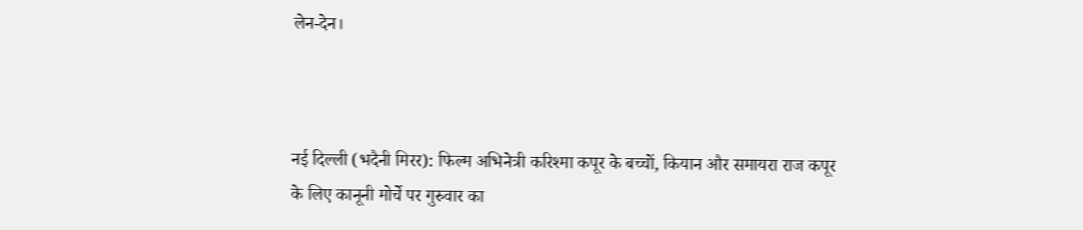लेन-देन।



नई दिल्ली (भदैनी मिरर): फिल्म अभिनेत्री करिश्मा कपूर के बच्चों, कियान और समायरा राज कपूर के लिए कानूनी मोर्चे पर गुरुवार का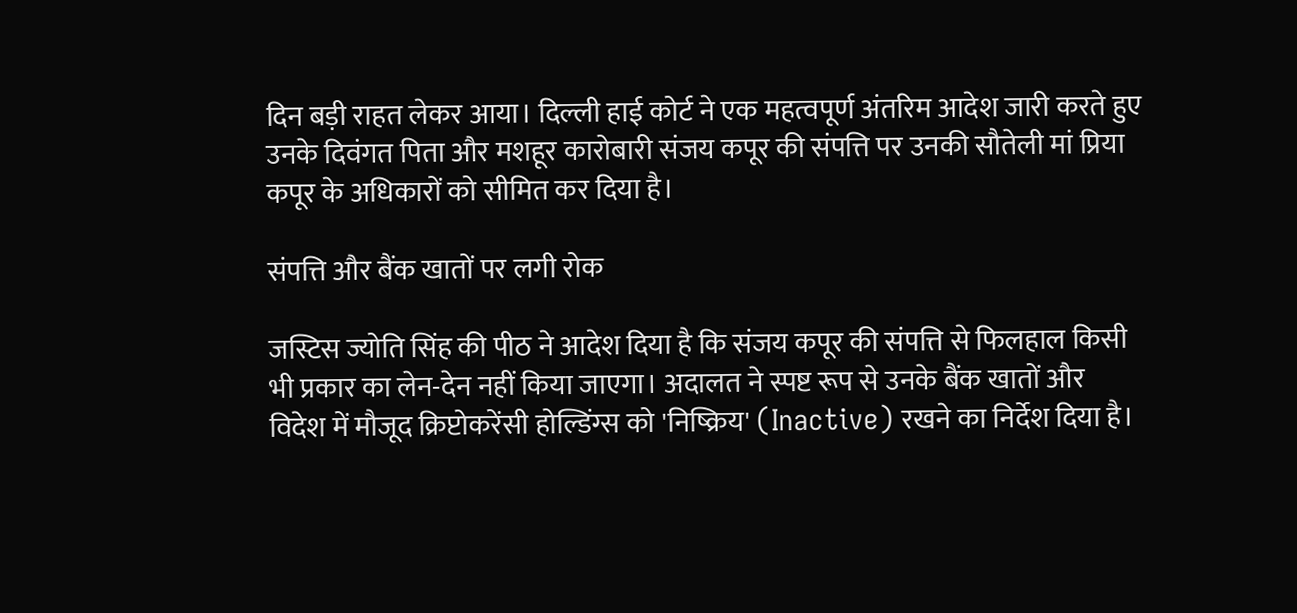दिन बड़ी राहत लेकर आया। दिल्ली हाई कोर्ट ने एक महत्वपूर्ण अंतरिम आदेश जारी करते हुए उनके दिवंगत पिता और मशहूर कारोबारी संजय कपूर की संपत्ति पर उनकी सौतेली मां प्रिया कपूर के अधिकारों को सीमित कर दिया है।

संपत्ति और बैंक खातों पर लगी रोक

जस्टिस ज्योति सिंह की पीठ ने आदेश दिया है कि संजय कपूर की संपत्ति से फिलहाल किसी भी प्रकार का लेन-देन नहीं किया जाएगा। अदालत ने स्पष्ट रूप से उनके बैंक खातों और विदेश में मौजूद क्रिप्टोकरेंसी होल्डिंग्स को 'निष्क्रिय' (Inactive) रखने का निर्देश दिया है।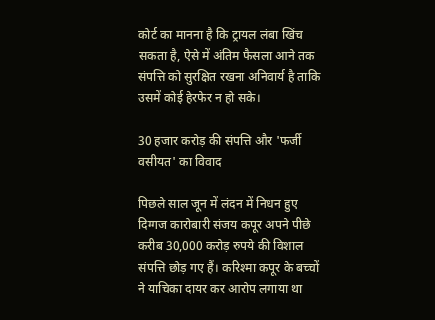कोर्ट का मानना है कि ट्रायल लंबा खिंच सकता है, ऐसे में अंतिम फैसला आने तक संपत्ति को सुरक्षित रखना अनिवार्य है ताकि उसमें कोई हेरफेर न हो सके।

30 हजार करोड़ की संपत्ति और 'फर्जी वसीयत' का विवाद

पिछले साल जून में लंदन में निधन हुए दिग्गज कारोबारी संजय कपूर अपने पीछे करीब 30,000 करोड़ रुपये की विशाल संपत्ति छोड़ गए हैं। करिश्मा कपूर के बच्चों ने याचिका दायर कर आरोप लगाया था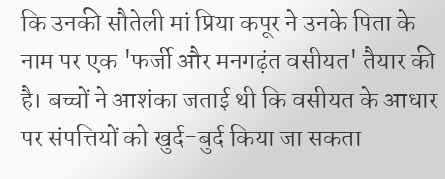कि उनकी सौतेली मां प्रिया कपूर ने उनके पिता के नाम पर एक 'फर्जी और मनगढ़ंत वसीयत' तैयार की है। बच्चों ने आशंका जताई थी कि वसीयत के आधार पर संपत्तियों को खुर्द-बुर्द किया जा सकता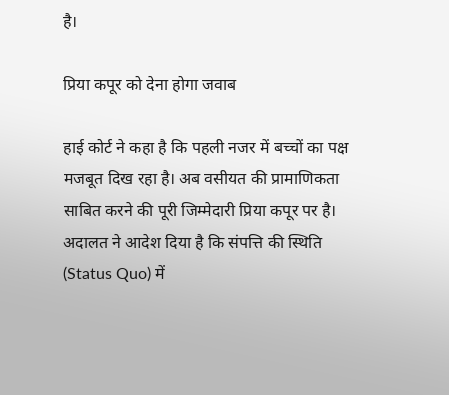है।

प्रिया कपूर को देना होगा जवाब

हाई कोर्ट ने कहा है कि पहली नजर में बच्चों का पक्ष मजबूत दिख रहा है। अब वसीयत की प्रामाणिकता साबित करने की पूरी जिम्मेदारी प्रिया कपूर पर है। अदालत ने आदेश दिया है कि संपत्ति की स्थिति (Status Quo) में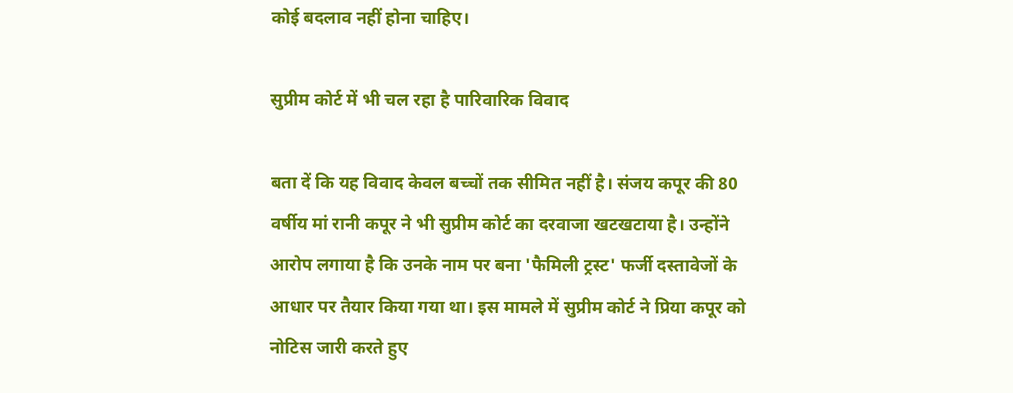कोई बदलाव नहीं होना चाहिए।

सुप्रीम कोर्ट में भी चल रहा है पारिवारिक विवाद

बता दें कि यह विवाद केवल बच्चों तक सीमित नहीं है। संजय कपूर की 80 वर्षीय मां रानी कपूर ने भी सुप्रीम कोर्ट का दरवाजा खटखटाया है। उन्होंने आरोप लगाया है कि उनके नाम पर बना 'फैमिली ट्रस्ट' फर्जी दस्तावेजों के आधार पर तैयार किया गया था। इस मामले में सुप्रीम कोर्ट ने प्रिया कपूर को नोटिस जारी करते हुए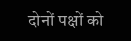दोनों पक्षों को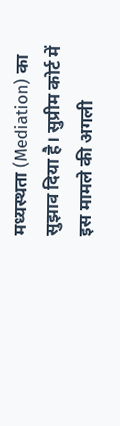मध्यस्थता (Mediation) का सुझाव दिया है। सुप्रीम कोर्ट में इस मामले की अगली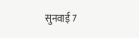सुनवाई 7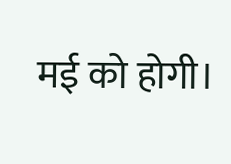मई को होगी।